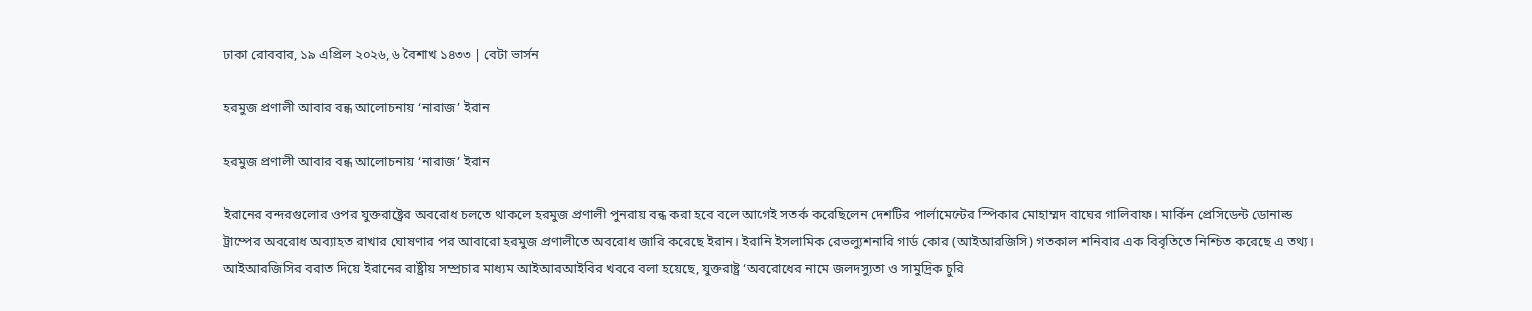ঢাকা রোববার, ১৯ এপ্রিল ২০২৬, ৬ বৈশাখ ১৪৩৩ | বেটা ভার্সন

হরমুজ প্রণালী আবার বন্ধ আলোচনায় ‘নারাজ’ ইরান

হরমুজ প্রণালী আবার বন্ধ আলোচনায় ‘নারাজ’ ইরান

ইরানের বন্দরগুলোর ওপর যুক্তরাষ্ট্রের অবরোধ চলতে থাকলে হরমুজ প্রণালী পুনরায় বন্ধ করা হবে বলে আগেই সতর্ক করেছিলেন দেশটির পার্লামেন্টের স্পিকার মোহাম্মদ বাঘের গালিবাফ। মার্কিন প্রেসিডেন্ট ডোনাল্ড ট্রাম্পের অবরোধ অব্যাহত রাখার ঘোষণার পর আবারো হরমুজ প্রণালীতে অবরোধ জারি করেছে ইরান। ইরানি ইসলামিক রেভল্যুশনারি গার্ড কোর (আইআরজিসি) গতকাল শনিবার এক বিবৃতিতে নিশ্চিত করেছে এ তথ্য। আইআরজিসির বরাত দিয়ে ইরানের রাষ্ট্রীয় সম্প্রচার মাধ্যম আইআরআইবির খবরে বলা হয়েছে, যুক্তরাষ্ট্র ‘অবরোধের নামে জলদস্যুতা ও সামুদ্রিক চুরি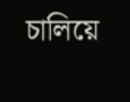চালিয়ে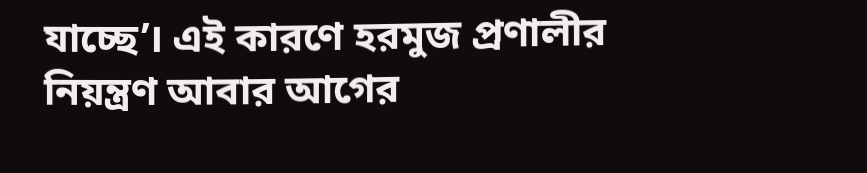যাচ্ছে’। এই কারণে হরমুজ প্রণালীর নিয়ন্ত্রণ আবার আগের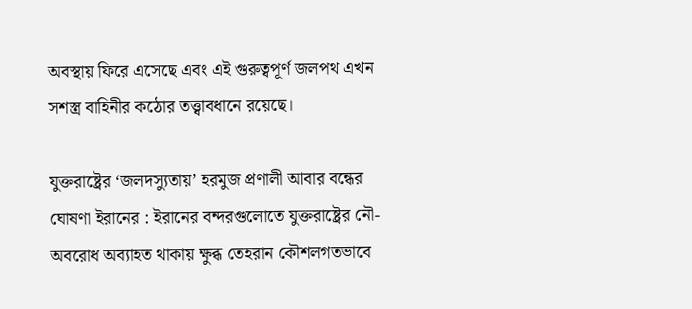অবস্থায় ফিরে এসেছে এবং এই গুরুত্বপূর্ণ জলপথ এখন সশস্ত্র বাহিনীর কঠোর তত্ত্বাবধানে রয়েছে।

যুক্তরাষ্ট্রের ‘জলদস্যুতায়’ হরমুজ প্রণালী আবার বন্ধের ঘোষণা ইরানের : ইরানের বন্দরগুলোতে যুক্তরাষ্ট্রের নৌ-অবরোধ অব্যাহত থাকায় ক্ষুব্ধ তেহরান কৌশলগতভাবে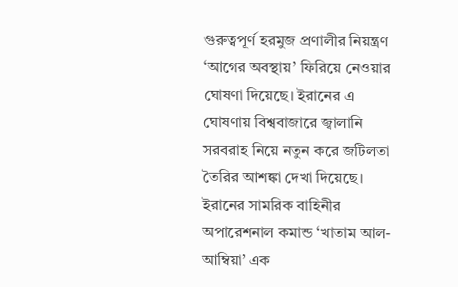গুরুত্বপূর্ণ হরমুজ প্রণালীর নিয়ন্ত্রণ ‘আগের অবস্থায়’ ফিরিয়ে নেওয়ার ঘোষণা দিয়েছে। ইরানের এ ঘোষণায় বিশ্ববাজারে জ্বালানি সরবরাহ নিয়ে নতুন করে জটিলতা তৈরির আশঙ্কা দেখা দিয়েছে। ইরানের সামরিক বাহিনীর অপারেশনাল কমান্ড ‘খাতাম আল-আম্বিয়া’ এক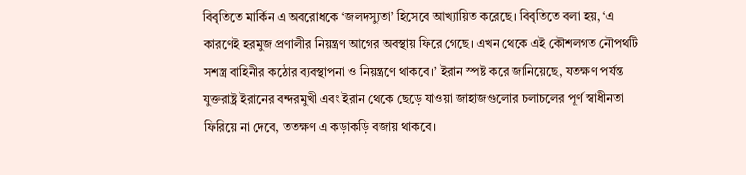বিবৃতিতে মার্কিন এ অবরোধকে ‘জলদস্যুতা’ হিসেবে আখ্যায়িত করেছে। বিবৃতিতে বলা হয়, ‘এ কারণেই হরমুজ প্রণালীর নিয়ন্ত্রণ আগের অবস্থায় ফিরে গেছে। এখন থেকে এই কৌশলগত নৌপথটি সশস্ত্র বাহিনীর কঠোর ব্যবস্থাপনা ও নিয়ন্ত্রণে থাকবে।’ ইরান স্পষ্ট করে জানিয়েছে, যতক্ষণ পর্যন্ত যুক্তরাষ্ট্র ইরানের বন্দরমুখী এবং ইরান থেকে ছেড়ে যাওয়া জাহাজগুলোর চলাচলের পূর্ণ স্বাধীনতা ফিরিয়ে না দেবে, ততক্ষণ এ কড়াকড়ি বজায় থাকবে।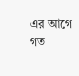এর আগে গত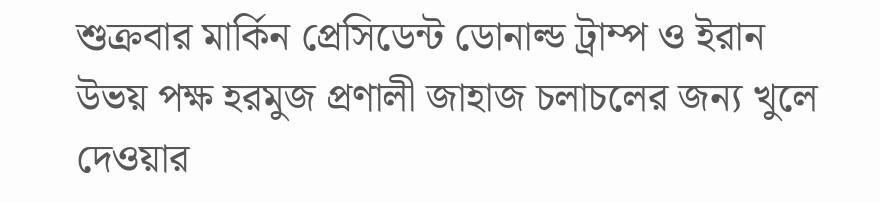শুক্রবার মার্কিন প্রেসিডেন্ট ডোনাল্ড ট্রাম্প ও ইরান উভয় পক্ষ হরমুজ প্রণালী জাহাজ চলাচলের জন্য খুলে দেওয়ার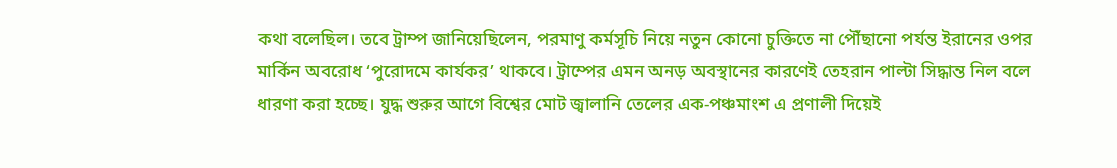কথা বলেছিল। তবে ট্রাম্প জানিয়েছিলেন, পরমাণু কর্মসূচি নিয়ে নতুন কোনো চুক্তিতে না পৌঁছানো পর্যন্ত ইরানের ওপর মার্কিন অবরোধ ‘পুরোদমে কার্যকর’ থাকবে। ট্রাম্পের এমন অনড় অবস্থানের কারণেই তেহরান পাল্টা সিদ্ধান্ত নিল বলে ধারণা করা হচ্ছে। যুদ্ধ শুরুর আগে বিশ্বের মোট জ্বালানি তেলের এক-পঞ্চমাংশ এ প্রণালী দিয়েই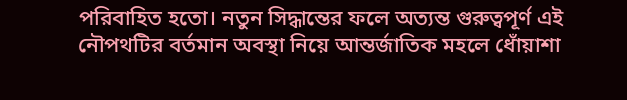পরিবাহিত হতো। নতুন সিদ্ধান্তের ফলে অত্যন্ত গুরুত্বপূর্ণ এই নৌপথটির বর্তমান অবস্থা নিয়ে আন্তর্জাতিক মহলে ধোঁয়াশা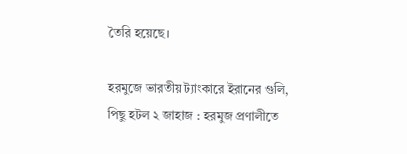তৈরি হয়েছে।

হরমুজে ভারতীয় ট্যাংকারে ইরানের গুলি, পিছু হটল ২ জাহাজ : হরমুজ প্রণালীতে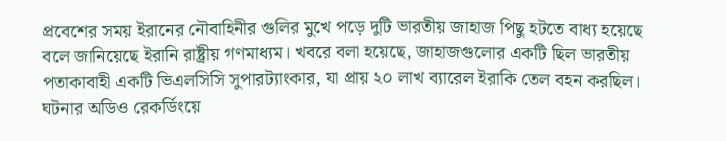প্রবেশের সময় ইরানের নৌবাহিনীর গুলির মুখে পড়ে দুটি ভারতীয় জাহাজ পিছু হটতে বাধ্য হয়েছে বলে জানিয়েছে ইরানি রাষ্ট্রীয় গণমাধ্যম। খবরে বলা হয়েছে, জাহাজগুলোর একটি ছিল ভারতীয় পতাকাবাহী একটি ভিএলসিসি সুপারট্যাংকার, যা প্রায় ২০ লাখ ব্যারেল ইরাকি তেল বহন করছিল। ঘটনার অডিও রেকর্ডিংয়ে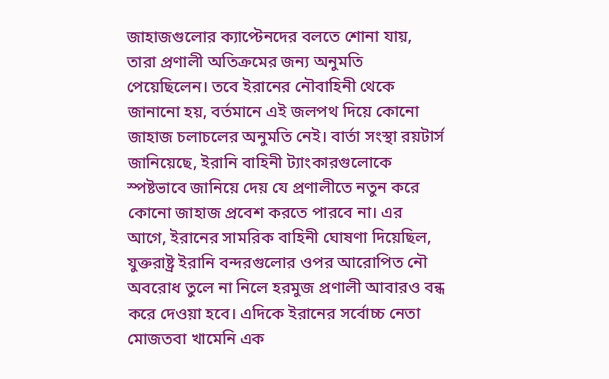জাহাজগুলোর ক্যাপ্টেনদের বলতে শোনা যায়, তারা প্রণালী অতিক্রমের জন্য অনুমতি পেয়েছিলেন। তবে ইরানের নৌবাহিনী থেকে জানানো হয়, বর্তমানে এই জলপথ দিয়ে কোনো জাহাজ চলাচলের অনুমতি নেই। বার্তা সংস্থা রয়টার্স জানিয়েছে, ইরানি বাহিনী ট্যাংকারগুলোকে স্পষ্টভাবে জানিয়ে দেয় যে প্রণালীতে নতুন করে কোনো জাহাজ প্রবেশ করতে পারবে না। এর আগে, ইরানের সামরিক বাহিনী ঘোষণা দিয়েছিল, যুক্তরাষ্ট্র ইরানি বন্দরগুলোর ওপর আরোপিত নৌ অবরোধ তুলে না নিলে হরমুজ প্রণালী আবারও বন্ধ করে দেওয়া হবে। এদিকে ইরানের সর্বোচ্চ নেতা মোজতবা খামেনি এক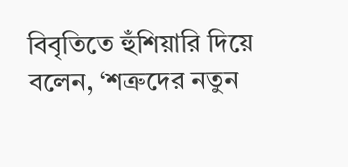বিবৃতিতে হুঁশিয়ারি দিয়ে বলেন, ‘শত্রুদের নতুন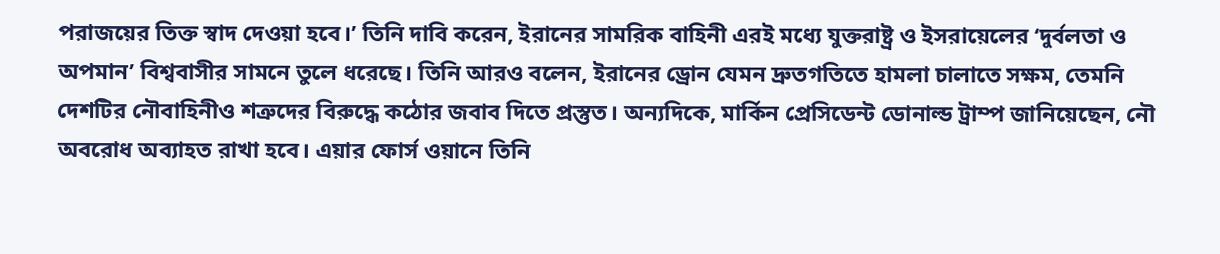পরাজয়ের তিক্ত স্বাদ দেওয়া হবে।’ তিনি দাবি করেন, ইরানের সামরিক বাহিনী এরই মধ্যে যুক্তরাষ্ট্র ও ইসরায়েলের ‘দুর্বলতা ও অপমান’ বিশ্ববাসীর সামনে তুলে ধরেছে। তিনি আরও বলেন, ইরানের ড্রোন যেমন দ্রুতগতিতে হামলা চালাতে সক্ষম, তেমনি দেশটির নৌবাহিনীও শত্রুদের বিরুদ্ধে কঠোর জবাব দিতে প্রস্তুত। অন্যদিকে, মার্কিন প্রেসিডেন্ট ডোনাল্ড ট্রাম্প জানিয়েছেন, নৌ অবরোধ অব্যাহত রাখা হবে। এয়ার ফোর্স ওয়ানে তিনি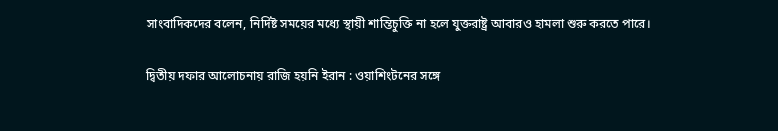সাংবাদিকদের বলেন, নির্দিষ্ট সময়ের মধ্যে স্থায়ী শান্তিচুক্তি না হলে যুক্তরাষ্ট্র আবারও হামলা শুরু করতে পারে।

দ্বিতীয় দফার আলোচনায় রাজি হয়নি ইরান : ওয়াশিংটনের সঙ্গে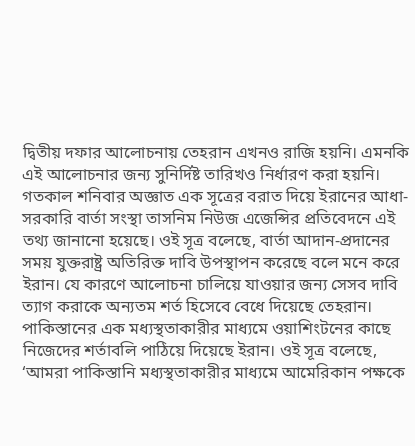দ্বিতীয় দফার আলোচনায় তেহরান এখনও রাজি হয়নি। এমনকি এই আলোচনার জন্য সুনির্দিষ্ট তারিখও নির্ধারণ করা হয়নি। গতকাল শনিবার অজ্ঞাত এক সূত্রের বরাত দিয়ে ইরানের আধা-সরকারি বার্তা সংস্থা তাসনিম নিউজ এজেন্সির প্রতিবেদনে এই তথ্য জানানো হয়েছে। ওই সূত্র বলেছে, বার্তা আদান-প্রদানের সময় যুক্তরাষ্ট্র অতিরিক্ত দাবি উপস্থাপন করেছে বলে মনে করে ইরান। যে কারণে আলোচনা চালিয়ে যাওয়ার জন্য সেসব দাবি ত্যাগ করাকে অন্যতম শর্ত হিসেবে বেধে দিয়েছে তেহরান। পাকিস্তানের এক মধ্যস্থতাকারীর মাধ্যমে ওয়াশিংটনের কাছে নিজেদের শর্তাবলি পাঠিয়ে দিয়েছে ইরান। ওই সূত্র বলেছে, ‘আমরা পাকিস্তানি মধ্যস্থতাকারীর মাধ্যমে আমেরিকান পক্ষকে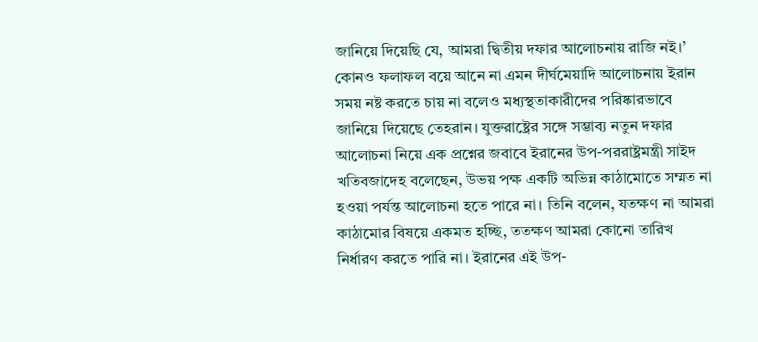জানিয়ে দিয়েছি যে, আমরা দ্বিতীয় দফার আলোচনায় রাজি নই।’ কোনও ফলাফল বয়ে আনে না এমন দীর্ঘমেয়াদি আলোচনায় ইরান সময় নষ্ট করতে চায় না বলেও মধ্যস্থতাকারীদের পরিষ্কারভাবে জানিয়ে দিয়েছে তেহরান। যুক্তরাষ্ট্রের সঙ্গে সম্ভাব্য নতুন দফার আলোচনা নিয়ে এক প্রশ্নের জবাবে ইরানের উপ-পররাষ্ট্রমন্ত্রী সাইদ খতিবজাদেহ বলেছেন, উভয় পক্ষ একটি অভিন্ন কাঠামোতে সম্মত না হওয়া পর্যন্ত আলোচনা হতে পারে না। তিনি বলেন, যতক্ষণ না আমরা কাঠামোর বিষয়ে একমত হচ্ছি, ততক্ষণ আমরা কোনো তারিখ নির্ধারণ করতে পারি না। ইরানের এই উপ-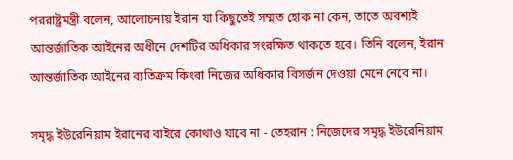পররাষ্ট্রমন্ত্রী বলেন, আলোচনায় ইরান যা কিছুতেই সম্মত হোক না কেন, তাতে অবশ্যই আন্তর্জাতিক আইনের অধীনে দেশটির অধিকার সংরক্ষিত থাকতে হবে। তিনি বলেন, ইরান আন্তর্জাতিক আইনের ব্যতিক্রম কিংবা নিজের অধিকার বিসর্জন দেওয়া মেনে নেবে না।

সমৃদ্ধ ইউরেনিয়াম ইরানের বাইরে কোথাও যাবে না - তেহরান : নিজেদের সমৃদ্ধ ইউরেনিয়াম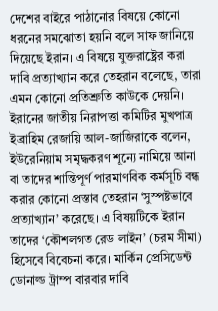দেশের বাইরে পাঠানোর বিষয়ে কোনো ধরনের সমঝোতা হয়নি বলে সাফ জানিয়ে দিয়েছে ইরান। এ বিষয়ে যুক্তরাষ্ট্রের করা দাবি প্রত্যাখ্যান করে তেহরান বলেছে, তারা এমন কোনো প্রতিশ্রুতি কাউকে দেয়নি। ইরানের জাতীয় নিরাপত্তা কমিটির মুখপাত্র ইব্রাহিম রেজায়ি আল-জাজিরাকে বলেন, ইউরেনিয়াম সমৃদ্ধকরণ শূন্যে নামিয়ে আনা বা তাদের শান্তিপূর্ণ পারমাণবিক কর্মসূচি বন্ধ করার কোনো প্রস্তাব তেহরান ‘সুস্পষ্টভাবে প্রত্যাখ্যান’ করেছে। এ বিষয়টিকে ইরান তাদের ‘কৌশলগত রেড লাইন’ (চরম সীমা) হিসেবে বিবেচনা করে। মার্কিন প্রেসিডেন্ট ডোনাল্ড ট্রাম্প বারবার দাবি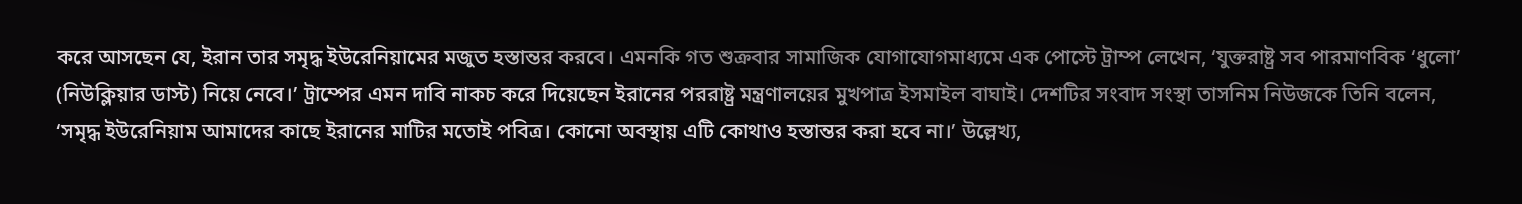করে আসছেন যে, ইরান তার সমৃদ্ধ ইউরেনিয়ামের মজুত হস্তান্তর করবে। এমনকি গত শুক্রবার সামাজিক যোগাযোগমাধ্যমে এক পোস্টে ট্রাম্প লেখেন, ‘যুক্তরাষ্ট্র সব পারমাণবিক ‘ধুলো’ (নিউক্লিয়ার ডাস্ট) নিয়ে নেবে।’ ট্রাম্পের এমন দাবি নাকচ করে দিয়েছেন ইরানের পররাষ্ট্র মন্ত্রণালয়ের মুখপাত্র ইসমাইল বাঘাই। দেশটির সংবাদ সংস্থা তাসনিম নিউজকে তিনি বলেন, ‘সমৃদ্ধ ইউরেনিয়াম আমাদের কাছে ইরানের মাটির মতোই পবিত্র। কোনো অবস্থায় এটি কোথাও হস্তান্তর করা হবে না।’ উল্লেখ্য,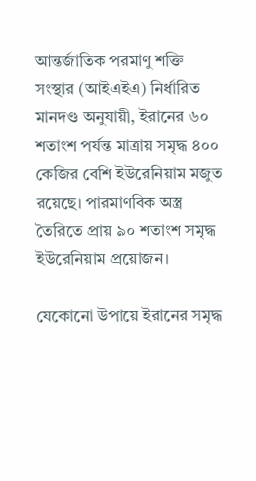আন্তর্জাতিক পরমাণু শক্তি সংস্থার (আইএইএ) নির্ধারিত মানদণ্ড অনুযায়ী, ইরানের ৬০ শতাংশ পর্যন্ত মাত্রায় সমৃদ্ধ ৪০০ কেজির বেশি ইউরেনিয়াম মজুত রয়েছে। পারমাণবিক অস্ত্র তৈরিতে প্রায় ৯০ শতাংশ সমৃদ্ধ ইউরেনিয়াম প্রয়োজন।

যেকোনো উপায়ে ইরানের সমৃদ্ধ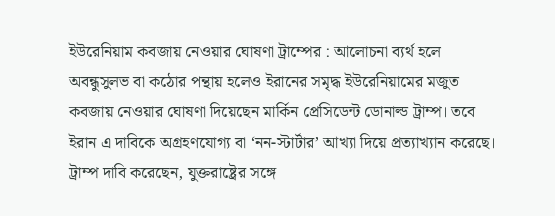ইউরেনিয়াম কবজায় নেওয়ার ঘোষণা ট্রাম্পের : আলোচনা ব্যর্থ হলে অবন্ধুসুলভ বা কঠোর পন্থায় হলেও ইরানের সমৃদ্ধ ইউরেনিয়ামের মজুত কবজায় নেওয়ার ঘোষণা দিয়েছেন মার্কিন প্রেসিডেন্ট ডোনাল্ড ট্রাম্প। তবে ইরান এ দাবিকে অগ্রহণযোগ্য বা ‘নন-স্টার্টার’ আখ্যা দিয়ে প্রত্যাখ্যান করেছে। ট্রাম্প দাবি করেছেন, যুক্তরাষ্ট্রের সঙ্গে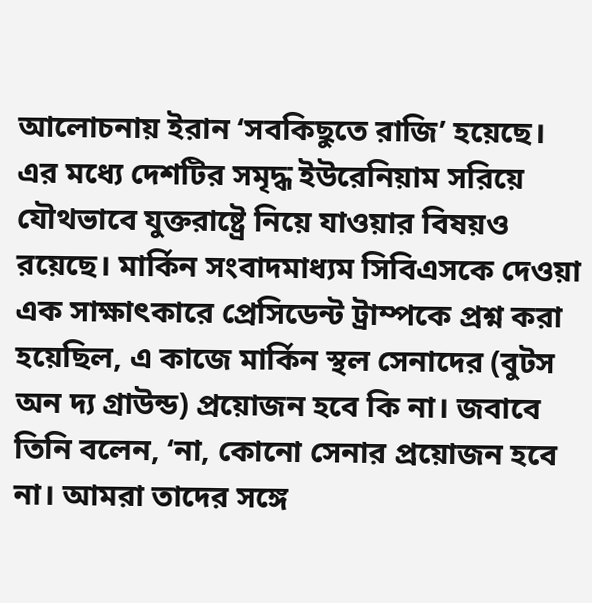আলোচনায় ইরান ‘সবকিছুতে রাজি’ হয়েছে। এর মধ্যে দেশটির সমৃদ্ধ ইউরেনিয়াম সরিয়ে যৌথভাবে যুক্তরাষ্ট্রে নিয়ে যাওয়ার বিষয়ও রয়েছে। মার্কিন সংবাদমাধ্যম সিবিএসকে দেওয়া এক সাক্ষাৎকারে প্রেসিডেন্ট ট্রাম্পকে প্রশ্ন করা হয়েছিল, এ কাজে মার্কিন স্থল সেনাদের (বুটস অন দ্য গ্রাউন্ড) প্রয়োজন হবে কি না। জবাবে তিনি বলেন, ‘না, কোনো সেনার প্রয়োজন হবে না। আমরা তাদের সঙ্গে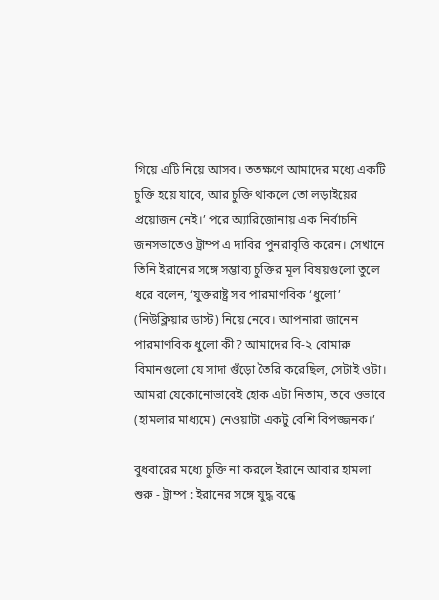গিয়ে এটি নিয়ে আসব। ততক্ষণে আমাদের মধ্যে একটি চুক্তি হয়ে যাবে, আর চুক্তি থাকলে তো লড়াইয়ের প্রয়োজন নেই।’ পরে অ্যারিজোনায় এক নির্বাচনি জনসভাতেও ট্রাম্প এ দাবির পুনরাবৃত্তি করেন। সেখানে তিনি ইরানের সঙ্গে সম্ভাব্য চুক্তির মূল বিষয়গুলো তুলে ধরে বলেন, ‘যুক্তরাষ্ট্র সব পারমাণবিক ‘ধুলো’ (নিউক্লিয়ার ডাস্ট) নিয়ে নেবে। আপনারা জানেন পারমাণবিক ধুলো কী? আমাদের বি-২ বোমারু বিমানগুলো যে সাদা গুঁড়ো তৈরি করেছিল, সেটাই ওটা। আমরা যেকোনোভাবেই হোক এটা নিতাম, তবে ওভাবে (হামলার মাধ্যমে) নেওয়াটা একটু বেশি বিপজ্জনক।’

বুধবারের মধ্যে চুক্তি না করলে ইরানে আবার হামলা শুরু - ট্রাম্প : ইরানের সঙ্গে যুদ্ধ বন্ধে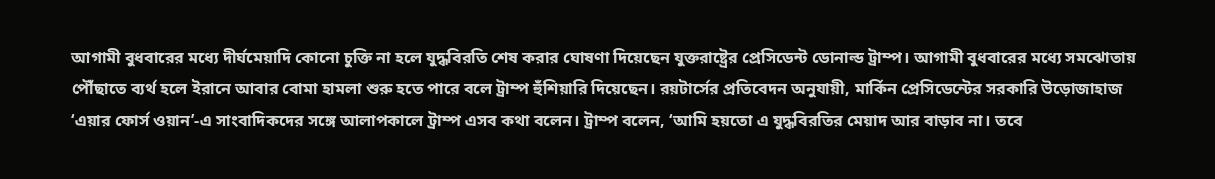আগামী বুধবারের মধ্যে দীর্ঘমেয়াদি কোনো চুক্তি না হলে যুদ্ধবিরতি শেষ করার ঘোষণা দিয়েছেন যুক্তরাষ্ট্রের প্রেসিডেন্ট ডোনাল্ড ট্রাম্প। আগামী বুধবারের মধ্যে সমঝোতায় পৌঁছাতে ব্যর্থ হলে ইরানে আবার বোমা হামলা শুরু হতে পারে বলে ট্রাম্প হুঁশিয়ারি দিয়েছেন। রয়টার্সের প্রতিবেদন অনুযায়ী, মার্কিন প্রেসিডেন্টের সরকারি উড়োজাহাজ ‘এয়ার ফোর্স ওয়ান’-এ সাংবাদিকদের সঙ্গে আলাপকালে ট্রাম্প এসব কথা বলেন। ট্রাম্প বলেন, ‘আমি হয়তো এ যুদ্ধবিরতির মেয়াদ আর বাড়াব না। তবে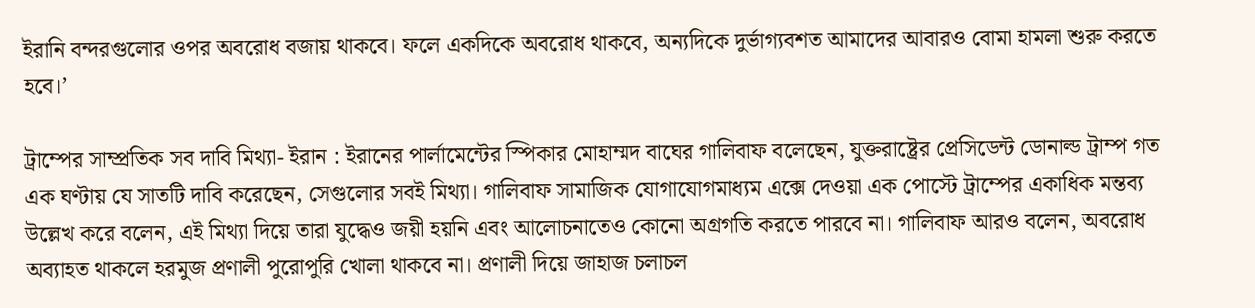ইরানি বন্দরগুলোর ওপর অবরোধ বজায় থাকবে। ফলে একদিকে অবরোধ থাকবে, অন্যদিকে দুর্ভাগ্যবশত আমাদের আবারও বোমা হামলা শুরু করতে হবে।’

ট্রাম্পের সাম্প্রতিক সব দাবি মিথ্যা- ইরান : ইরানের পার্লামেন্টের স্পিকার মোহাম্মদ বাঘের গালিবাফ বলেছেন, যুক্তরাষ্ট্রের প্রেসিডেন্ট ডোনাল্ড ট্রাম্প গত এক ঘণ্টায় যে সাতটি দাবি করেছেন, সেগুলোর সবই মিথ্যা। গালিবাফ সামাজিক যোগাযোগমাধ্যম এক্সে দেওয়া এক পোস্টে ট্রাম্পের একাধিক মন্তব্য উল্লেখ করে বলেন, এই মিথ্যা দিয়ে তারা যুদ্ধেও জয়ী হয়নি এবং আলোচনাতেও কোনো অগ্রগতি করতে পারবে না। গালিবাফ আরও বলেন, অবরোধ অব্যাহত থাকলে হরমুজ প্রণালী পুরোপুরি খোলা থাকবে না। প্রণালী দিয়ে জাহাজ চলাচল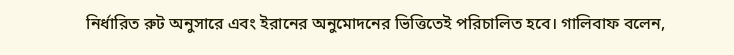নির্ধারিত রুট অনুসারে এবং ইরানের অনুমোদনের ভিত্তিতেই পরিচালিত হবে। গালিবাফ বলেন,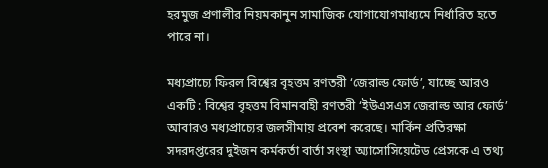হরমুজ প্রণালীর নিয়মকানুন সামাজিক যোগাযোগমাধ্যমে নির্ধারিত হতে পারে না।

মধ্যপ্রাচ্যে ফিরল বিশ্বের বৃহত্তম রণতরী ‘জেরাল্ড ফোর্ড’, যাচ্ছে আরও একটি : বিশ্বের বৃহত্তম বিমানবাহী রণতরী ‘ইউএসএস জেরাল্ড আর ফোর্ড’ আবারও মধ্যপ্রাচ্যের জলসীমায় প্রবেশ করেছে। মার্কিন প্রতিরক্ষা সদরদপ্তরের দুইজন কর্মকর্তা বার্তা সংস্থা অ্যাসোসিয়েটেড প্রেসকে এ তথ্য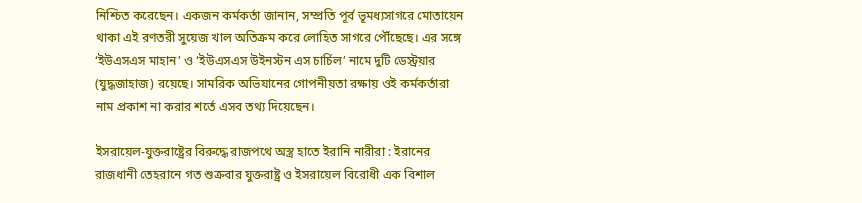নিশ্চিত করেছেন। একজন কর্মকর্তা জানান, সম্প্রতি পূর্ব ভূমধ্যসাগরে মোতায়েন থাকা এই রণতরী সুয়েজ খাল অতিক্রম করে লোহিত সাগরে পৌঁছেছে। এর সঙ্গে ‘ইউএসএস মাহান’ ও ‘ইউএসএস উইনস্টন এস চার্চিল’ নামে দুটি ডেস্ট্রয়ার (যুদ্ধজাহাজ) রয়েছে। সামরিক অভিযানের গোপনীয়তা রক্ষায় ওই কর্মকর্তারা নাম প্রকাশ না করার শর্তে এসব তথ্য দিয়েছেন।

ইসরায়েল-যুক্তরাষ্ট্রের বিরুদ্ধে রাজপথে অস্ত্র হাতে ইরানি নারীরা : ইরানের রাজধানী তেহরানে গত শুক্রবার যুক্তরাষ্ট্র ও ইসরায়েল বিরোধী এক বিশাল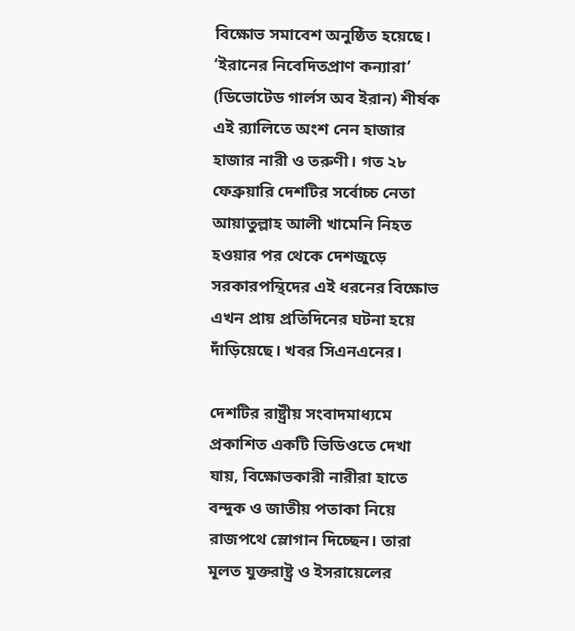বিক্ষোভ সমাবেশ অনুষ্ঠিত হয়েছে। ‘ইরানের নিবেদিতপ্রাণ কন্যারা’ (ডিভোটেড গার্লস অব ইরান) শীর্ষক এই র‌্যালিতে অংশ নেন হাজার হাজার নারী ও তরুণী। গত ২৮ ফেব্রুয়ারি দেশটির সর্বোচ্চ নেতা আয়াতুল্লাহ আলী খামেনি নিহত হওয়ার পর থেকে দেশজুড়ে সরকারপন্থিদের এই ধরনের বিক্ষোভ এখন প্রায় প্রতিদিনের ঘটনা হয়ে দাঁড়িয়েছে। খবর সিএনএনের।

দেশটির রাষ্ট্রীয় সংবাদমাধ্যমে প্রকাশিত একটি ভিডিওতে দেখা যায়, বিক্ষোভকারী নারীরা হাতে বন্দুক ও জাতীয় পতাকা নিয়ে রাজপথে স্লোগান দিচ্ছেন। তারা মূলত যুক্তরাষ্ট্র ও ইসরায়েলের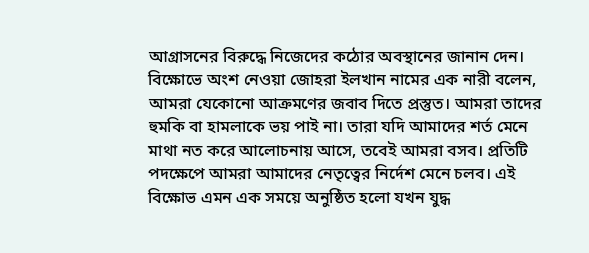আগ্রাসনের বিরুদ্ধে নিজেদের কঠোর অবস্থানের জানান দেন। বিক্ষোভে অংশ নেওয়া জোহরা ইলখান নামের এক নারী বলেন, আমরা যেকোনো আক্রমণের জবাব দিতে প্রস্তুত। আমরা তাদের হুমকি বা হামলাকে ভয় পাই না। তারা যদি আমাদের শর্ত মেনে মাথা নত করে আলোচনায় আসে, তবেই আমরা বসব। প্রতিটি পদক্ষেপে আমরা আমাদের নেতৃত্বের নির্দেশ মেনে চলব। এই বিক্ষোভ এমন এক সময়ে অনুষ্ঠিত হলো যখন যুদ্ধ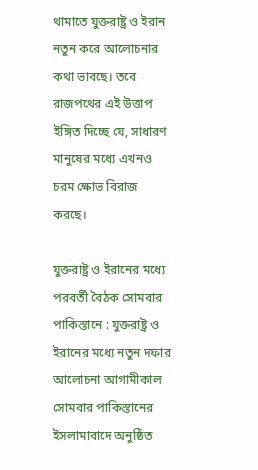থামাতে যুক্তরাষ্ট্র ও ইরান নতুন করে আলোচনার কথা ভাবছে। তবে রাজপথের এই উত্তাপ ইঙ্গিত দিচ্ছে যে, সাধারণ মানুষের মধ্যে এখনও চরম ক্ষোভ বিরাজ করছে।

যুক্তরাষ্ট্র ও ইরানের মধ্যে পরবর্তী বৈঠক সোমবার পাকিস্তানে : যুক্তরাষ্ট্র ও ইরানের মধ্যে নতুন দফার আলোচনা আগামীকাল সোমবার পাকিস্তানের ইসলামাবাদে অনুষ্ঠিত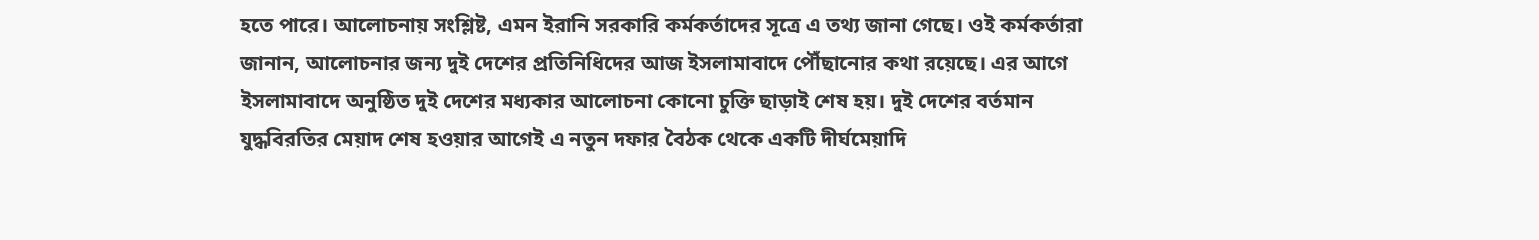হতে পারে। আলোচনায় সংশ্লিষ্ট, এমন ইরানি সরকারি কর্মকর্তাদের সূত্রে এ তথ্য জানা গেছে। ওই কর্মকর্তারা জানান, আলোচনার জন্য দুই দেশের প্রতিনিধিদের আজ ইসলামাবাদে পৌঁছানোর কথা রয়েছে। এর আগে ইসলামাবাদে অনুষ্ঠিত দুই দেশের মধ্যকার আলোচনা কোনো চুক্তি ছাড়াই শেষ হয়। দুই দেশের বর্তমান যুদ্ধবিরতির মেয়াদ শেষ হওয়ার আগেই এ নতুন দফার বৈঠক থেকে একটি দীর্ঘমেয়াদি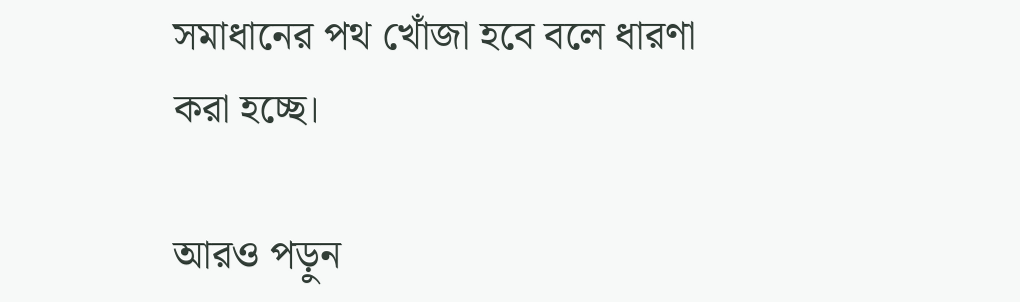সমাধানের পথ খোঁজা হবে বলে ধারণা করা হচ্ছে।

আরও পড়ুন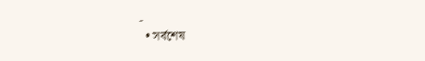-
  • সর্বশেষ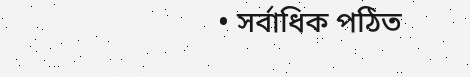• সর্বাধিক পঠিত